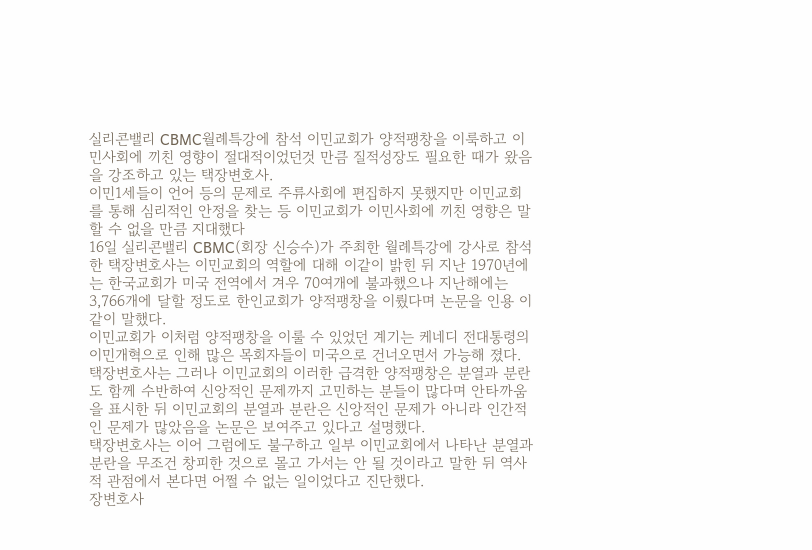실리콘밸리 CBMC월례특강에 참석 이민교회가 양적팽창을 이룩하고 이민사회에 끼친 영향이 절대적이었던것 만큼 질적성장도 필요한 때가 왔음을 강조하고 있는 택장변호사.
이민1세들이 언어 등의 문제로 주류사회에 편집하지 못했지만 이민교회를 통해 심리적인 안정을 찾는 등 이민교회가 이민사회에 끼친 영향은 말할 수 없을 만큼 지대했다
16일 실리콘밸리 CBMC(회장 신승수)가 주최한 월례특강에 강사로 참석한 택장변호사는 이민교회의 역할에 대해 이같이 밝힌 뒤 지난 1970년에는 한국교회가 미국 전역에서 겨우 70여개에 불과했으나 지난해에는 3,766개에 달할 정도로 한인교회가 양적팽창을 이뤘다며 논문을 인용 이같이 말했다.
이민교회가 이처럼 양적팽창을 이룰 수 있었던 계기는 케네디 전대통령의 이민개혁으로 인해 많은 목회자들이 미국으로 건너오면서 가능해 졌다.
택장변호사는 그러나 이민교회의 이러한 급격한 양적팽창은 분열과 분란도 함께 수반하여 신앙적인 문제까지 고민하는 분들이 많다며 안타까움을 표시한 뒤 이민교회의 분열과 분란은 신앙적인 문제가 아니라 인간적인 문제가 많았음을 논문은 보여주고 있다고 설명했다.
택장변호사는 이어 그럼에도 불구하고 일부 이민교회에서 나타난 분열과 분란을 무조건 창피한 것으로 몰고 가서는 안 될 것이라고 말한 뒤 역사적 관점에서 본다면 어쩔 수 없는 일이었다고 진단했다.
장변호사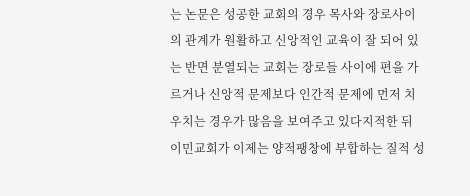는 논문은 성공한 교회의 경우 목사와 장로사이의 관계가 원활하고 신앙적인 교육이 잘 되어 있는 반면 분열되는 교회는 장로들 사이에 편을 가르거나 신앙적 문제보다 인간적 문제에 먼저 치우치는 경우가 많음을 보여주고 있다지적한 뒤 이민교회가 이제는 양적팽창에 부합하는 질적 성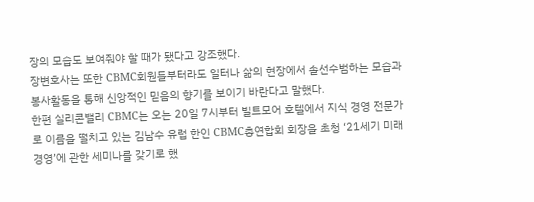장의 모습도 보여줘야 할 때가 됐다고 강조했다.
장변호사는 또한 CBMC회원들부터라도 일터나 삶의 현장에서 솔선수범하는 모습과 봉사활동을 통해 신앙적인 믿음의 향기를 보이기 바란다고 말했다.
한편 실리콘밸리 CBMC는 오는 20일 7시부터 빌트모어 호텔에서 지식 경영 전문가로 이름을 떨치고 있는 김남수 유럽 한인 CBMC총연합회 회장을 초청 ‘21세기 미래 경영’에 관한 세미나를 갖기로 했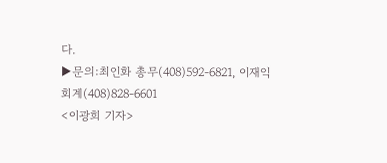다.
▶문의:최인화 총무(408)592-6821, 이재익 회계(408)828-6601
<이광희 기자>